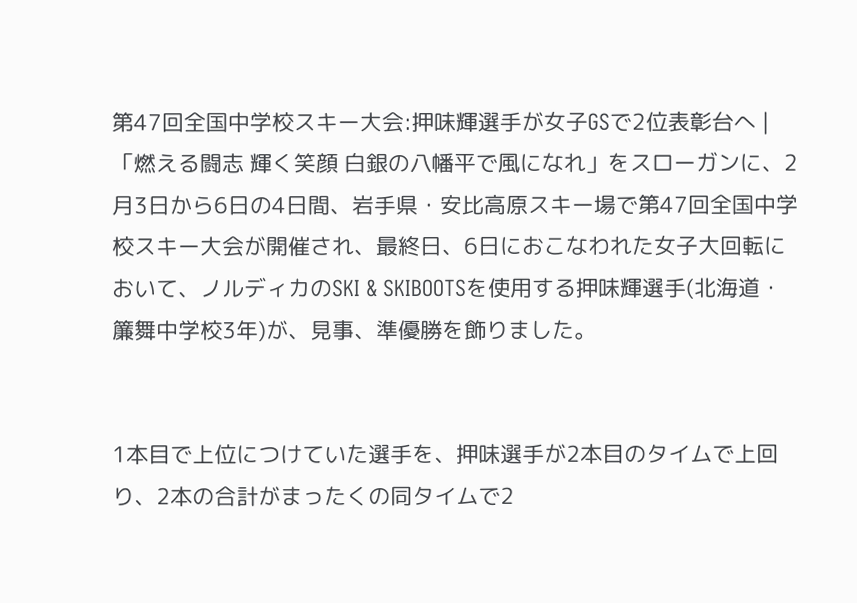第47回全国中学校スキー大会:押味輝選手が女子GSで2位表彰台へ |
「燃える闘志 輝く笑顔 白銀の八幡平で風になれ」をスローガンに、2月3日から6日の4日間、岩手県・安比高原スキー場で第47回全国中学校スキー大会が開催され、最終日、6日におこなわれた女子大回転において、ノルディカのSKI & SKIBOOTSを使用する押味輝選手(北海道・簾舞中学校3年)が、見事、準優勝を飾りました。


1本目で上位につけていた選手を、押味選手が2本目のタイムで上回り、2本の合計がまったくの同タイムで2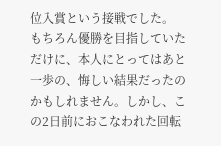位入賞という接戦でした。
もちろん優勝を目指していただけに、本人にとってはあと一歩の、悔しい結果だったのかもしれません。しかし、この2日前におこなわれた回転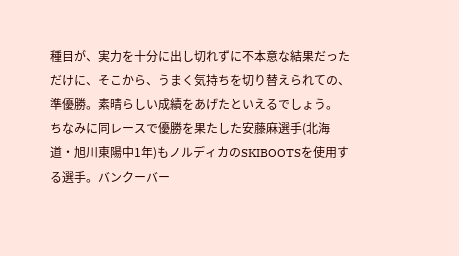種目が、実力を十分に出し切れずに不本意な結果だっただけに、そこから、うまく気持ちを切り替えられての、準優勝。素晴らしい成績をあげたといえるでしょう。
ちなみに同レースで優勝を果たした安藤麻選手(北海道・旭川東陽中1年)もノルディカのSKIBOOTSを使用する選手。バンクーバー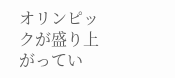オリンピックが盛り上がってい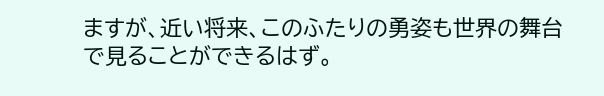ますが、近い将来、このふたりの勇姿も世界の舞台で見ることができるはず。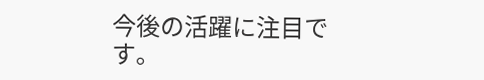今後の活躍に注目です。